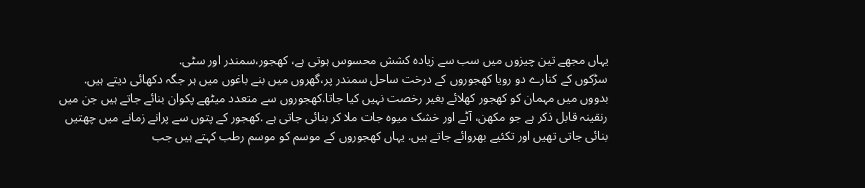یہاں مجھے تین چیزوں میں سب سے زیادہ کشش محسوس ہوتی ہے، کھجور،سمندر اور سٹی.
سڑکوں کے کنارے دو رویا کهجوروں کے درخت ساحل سمندر پر،گهروں میں بنے باغوں میں ہر جگہ دکهائی دیتے ہیں. بدووں میں مہمان کو کهجور کهلائے بغیر رخصت نہیں کیا جاتا.کهجوروں سے متعدد میٹهے پکوان بنائے جاتے ہیں جن میں رنقینہ قابل ذکر ہے جو مکهن، آٹے اور خشک میوہ جات ملا کر بنائی جاتی ہے .کهجور کے پتوں سے پرانے زمانے میں چهتیں بنائی جاتی تهیں اور تکئیے بهروائے جاتے ہیں. یہاں کهجوروں کے موسم کو موسم رطب کہتے ہیں جب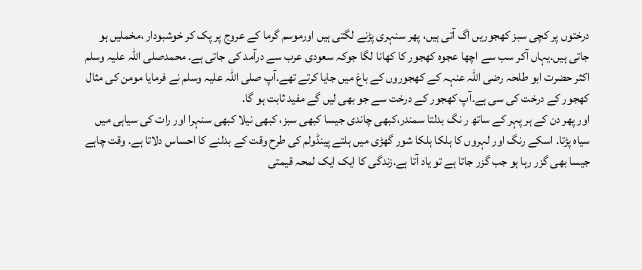درختوں پر کچی سبز کهجوریں اگ آتی ہیں، پهر سنہری پڑنے لگتی ہیں اورموسم گرما کے عروج پر پک کر خوشبودار ،مخملیں ہو جاتی ہیں.یہاں آکر سب سے اچها عجوه کهجور کا کهانا لگا جوکہ سعودی عرب سے درآمد کی جاتی ہے. محمدصلی اللہ علیہ وسلم اکثر حضرت ابو طلحہ رضی اللہ عنہہ کے کهجوروں کے باغ میں جایا کرتے تهے.آپ صلی اللہ علیہ وسلم نے فرمایا مومن کی مثال کهجور کے درخت کی سی ہے.آپ کهجور کے درخت سے جو بهی لیں گے مفید ثابت ہو گا.
اور پهر دن کے ہر پہر کے ساتھ ر نگ بدلتا سمندر،کبهی چاندی جیسا کبهی سبز، کبهی نیلا کبهی سنہرا اور رات کی سیاہی میں سیاہ پڑتا. اسکے رنگ اور لہروں کا ہلکا ہلکا شور گهڑی میں ہلتے پینڈولم کی طرح وقت کے بدلنے کا احساس دلاتا ہے. وقت چاہے جیسا بهی گزر رہا ہو جب گزر جاتا ہے تو یاد آتا ہے.زندگی کا ایک ایک لمحہ قیمتی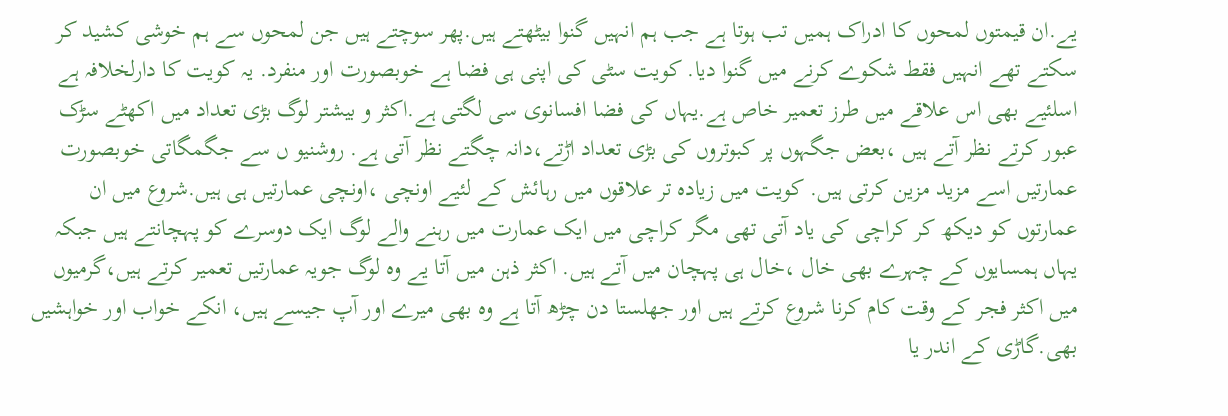یے.ان قیمتوں لمحوں کا ادراک ہمیں تب ہوتا ہے جب ہم انہیں گنوا بیٹهتے ہیں.پهر سوچتے ہیں جن لمحوں سے ہم خوشی کشید کر سکتے تهے انہیں فقط شکوے کرنے میں گنوا دیا. کویت سٹی کی اپنی ہی فضا ہے خوبصورت اور منفرد. یہ کویت کا دارلخلافہ ہے اسلئیے بهی اس علاقے میں طرز تعمیر خاص ہے.یہاں کی فضا افسانوی سی لگتی ہے.اکثر و بیشتر لوگ بڑی تعداد میں اکهٹے سڑک عبور کرتے نظر آتے ہیں ،بعض جگہوں پر کبوتروں کی بڑی تعداد اڑتے،دانہ چگتے نظر آتی ہے. روشنیو ں سے جگمگاتی خوبصورت عمارتیں اسے مزید مزین کرتی ہیں. کویت میں زیادہ تر علاقوں میں رہائش کے لئیے اونچی ،اونچی عمارتیں ہی ہیں.شروع میں ان عمارتوں کو دیکھ کر کراچی کی یاد آتی تهی مگر کراچی میں ایک عمارت میں رہنے والے لوگ ایک دوسرے کو پہچانتے ہیں جبکہ یہاں ہمسایوں کے چہرے بهی خال ،خال ہی پہچان میں آتے ہیں. اکثر ذہن میں آتا یے وہ لوگ جویہ عمارتیں تعمیر کرتے ہیں،گرمیوں میں اکثر فجر کے وقت کام کرنا شروع کرتے ہیں اور جهلستا دن چڑھ آتا ہے وہ بهی میرے اور آپ جیسے ہیں، انکے خواب اور خواہشیں بهی.گاڑی کے اندر یا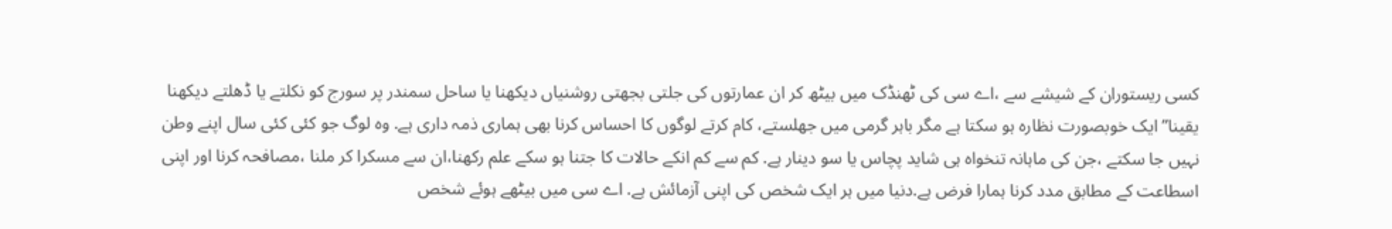کسی ریستوران کے شیشے سے ،اے سی کی ٹهنڈک میں بیٹھ کر ان عمارتوں کی جلتی بجهتی روشنیاں دیکهنا یا ساحل سمندر پر سورج کو نکلتے یا ڈهلتے دیکهنا یقینا” ایک خوبصورت نظارہ ہو سکتا ہے مگر باہر گرمی میں جهلستے، کام کرتے لوگوں کا احساس کرنا بهی ہماری ذمہ داری ہے. وہ لوگ جو کئی کئی سال اپنے وطن نہیں جا سکتے ،جن کی ماہانہ تنخواہ ہی شاید پچاس یا سو دینار ہے. کم سے کم انکے حالات کا جتنا ہو سکے علم رکهنا،ان سے مسکرا کر ملنا ،مصافحہ کرنا اور اپنی اسطاعت کے مطابق مدد کرنا ہمارا فرض ہے.دنیا میں ہر ایک شخص کی اپنی آزمائش ہے. اے سی میں بیٹهے ہوئے شخص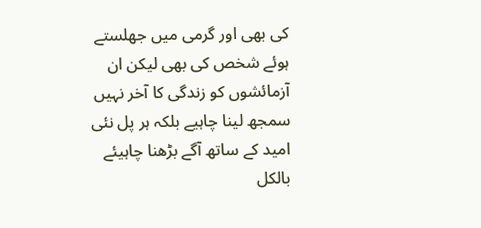کی بهی اور گرمی میں جهلستے ہوئے شخص کی بهی لیکن ان آزمائشوں کو زندگی کا آخر نہیں سمجھ لینا چاہیے بلکہ ہر پل نئی امید کے ساتھ آگے بڑهنا چاہیئے بالکل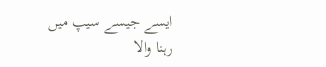ایسے جیسے سیپ میں رہنا والا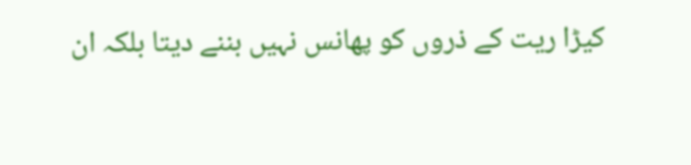کیڑا ریت کے ذروں کو پهانس نہیں بننے دیتا بلکہ ان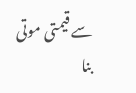سے قیمتی موتی بنا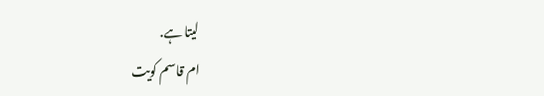لیتا ہے.
ام قاسم کویت